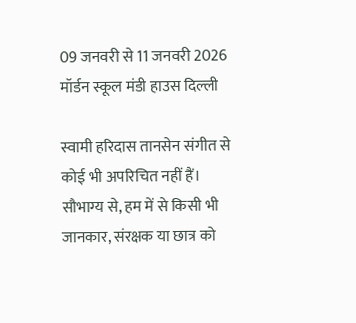09 जनवरी से 11 जनवरी 2026 मॉर्डन स्कूल मंडी हाउस दिल्ली

स्वामी हरिदास तानसेन संगीत से कोई भी अपरिचित नहीं हैं। सौभाग्य से, हम में से किसी भी जानकार, संरक्षक या छात्र को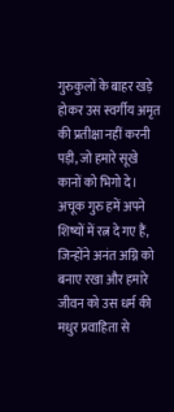गुरुकुलों के बाहर खड़े होकर उस स्वर्गीय अमृत की प्रतीक्षा नहीं करनी पड़ी, जो हमारे सूखे कानों को भिगो दे। अचूक गुरु हमें अपने शिष्यों में रत्न दे गए हैं, जिन्होंने अनंत अग्नि को बनाए रखा और हमारे जीवन को उस धर्म की मधुर प्रवाहिता से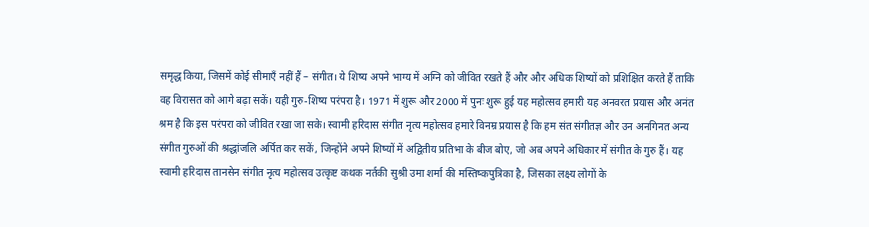समृद्ध किया, जिसमें कोई सीमाएँ नहीं हैं – संगीत। ये शिष्य अपने भाग्य में अग्नि को जीवित रखते हैं और और अधिक शिष्यों को प्रशिक्षित करते हैं ताकि वह विरासत को आगे बढ़ा सकें। यही गुरु-शिष्य परंपरा है। 1971 में शुरू और 2000 में पुनः शुरू हुई यह महोत्सव हमारी यह अनवरत प्रयास और अनंत श्रम है कि इस परंपरा को जीवित रखा जा सके। स्वामी हरिदास संगीत नृत्य महोत्सव हमारे विनम्र प्रयास है कि हम संत संगीतज्ञ और उन अनगिनत अन्य संगीत गुरुओं की श्रद्धांजलि अर्पित कर सकें, जिन्होंने अपने शिष्यों में अद्वितीय प्रतिभा के बीज बोए, जो अब अपने अधिकार में संगीत के गुरु हैं। यह स्वामी हरिदास तानसेन संगीत नृत्य महोत्सव उत्कृष्ट कथक नर्तकी सुश्री उमा शर्मा की मस्तिष्कपुत्रिका है, जिसका लक्ष्य लोगों के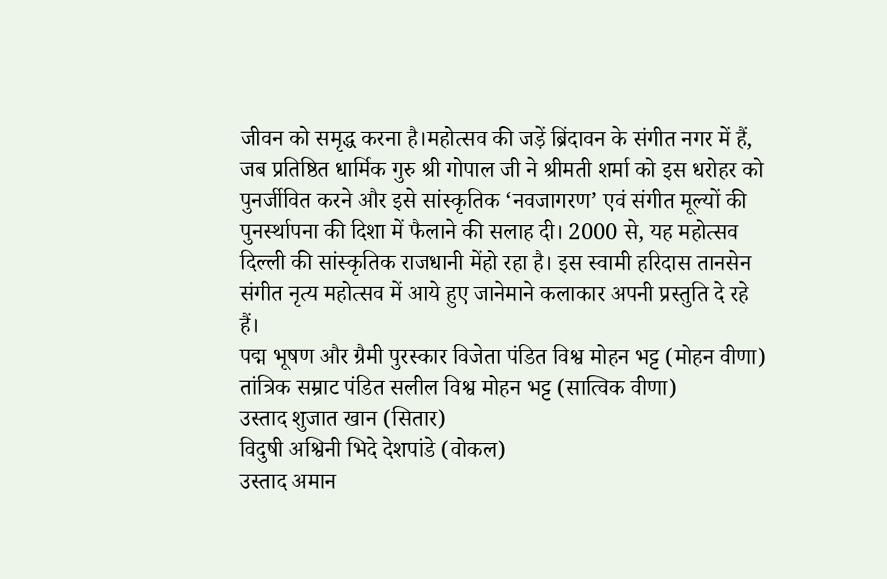जीवन को समृद्ध करना है।महोत्सव की जड़ें ब्रिंदावन के संगीत नगर में हैं, जब प्रतिष्ठित धार्मिक गुरु श्री गोपाल जी ने श्रीमती शर्मा को इस धरोहर को पुनर्जीवित करने और इसे सांस्कृतिक ‘नवजागरण’ एवं संगीत मूल्यों की पुनर्स्थापना की दिशा में फैलाने की सलाह दी। 2000 से, यह महोत्सव दिल्ली की सांस्कृतिक राजधानी मेंहो रहा है। इस स्वामी हरिदास तानसेन संगीत नृत्य महोत्सव में आये हुए जानेमाने कलाकार अपनी प्रस्तुति दे रहे हैं।
पद्म भूषण और ग्रैमी पुरस्कार विजेता पंडित विश्व मोहन भट्ट (मोहन वीणा)
तांत्रिक सम्राट पंडित सलील विश्व मोहन भट्ट (सात्विक वीणा)
उस्ताद शुजात खान (सितार)
विदुषी अश्विनी भिदे देशपांडे (वोकल)
उस्ताद अमान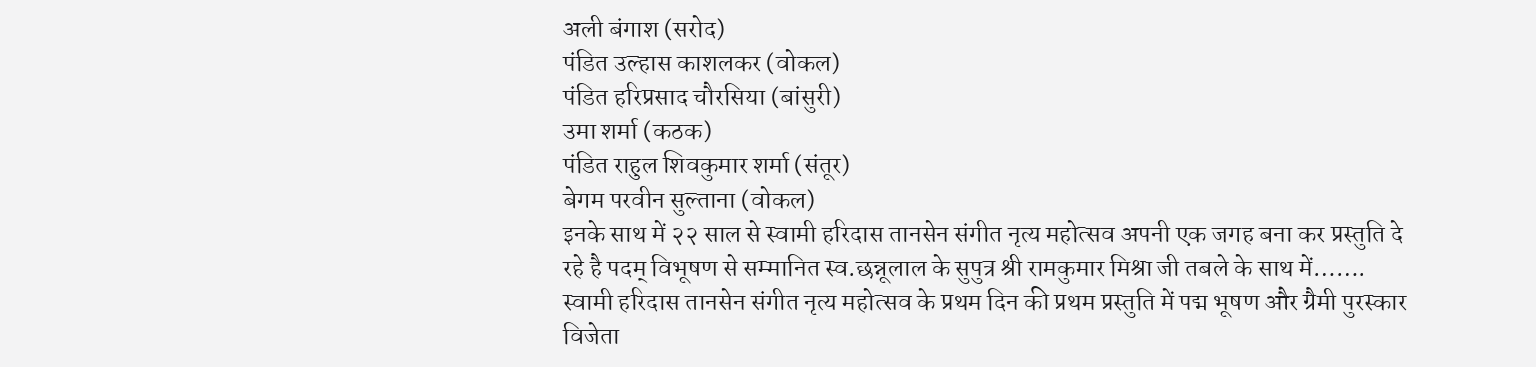अली बंगाश (सरोद)
पंडित उल्हास काशलकर (वोकल)
पंडित हरिप्रसाद चौरसिया (बांसुरी)
उमा शर्मा (कठक)
पंडित राहुल शिवकुमार शर्मा (संतूर)
बेगम परवीन सुल्ताना (वोकल)
इनके साथ में २२ साल से स्वामी हरिदास तानसेन संगीत नृत्य महोत्सव अपनी एक जगह बना कर प्रस्तुति दे रहे है पदम् विभूषण से सम्मानित स्व.छन्नूलाल के सुपुत्र श्री रामकुमार मिश्रा जी तबले के साथ में…….
स्वामी हरिदास तानसेन संगीत नृत्य महोत्सव के प्रथम दिन की प्रथम प्रस्तुति में पद्म भूषण और ग्रैमी पुरस्कार विजेता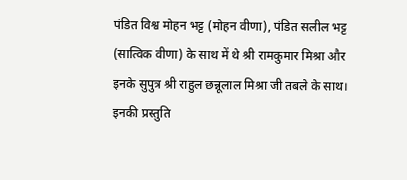पंडित विश्व मोहन भट्ट (मोहन वीणा), पंडित सलील भट्ट (सात्विक वीणा) के साथ में थे श्री रामकुमार मिश्रा और इनके सुपुत्र श्री राहुल छन्नूलाल मिश्रा जी तबले के साथ।
इनकी प्रस्तुति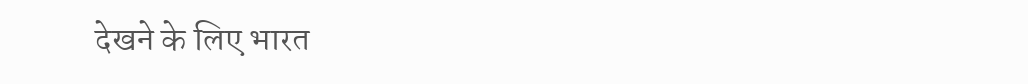देखने के लिए भारत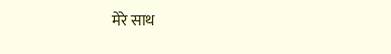मेरे साथ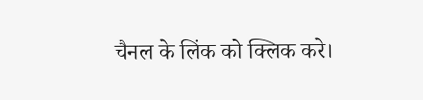चैनल के लिंक को क्लिक करे।